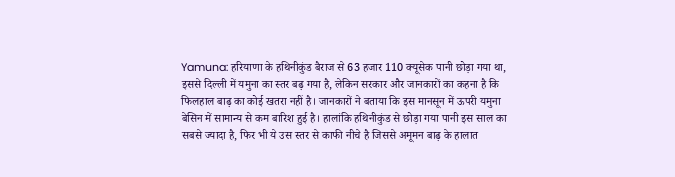Yamuna: हरियाणा के हथिनीकुंड बैराज से 63 हजार 110 क्यूसेक पानी छोड़ा गया था, इससे दिल्ली में यमुना का स्तर बढ़ गया है, लेकिन सरकार और जानकारों का कहना है कि फिलहाल बाढ़ का कोई खतरा नहीं है। जानकारों ने बताया कि इस मानसून में ऊपरी यमुना बेसिन में सामान्य से कम बारिश हुई है। हालांकि हथिनीकुंड से छोड़ा गया पानी इस साल का सबसे ज्यादा है, फिर भी ये उस स्तर से काफी नीचे है जिससे अमूमन बाढ़ के हालात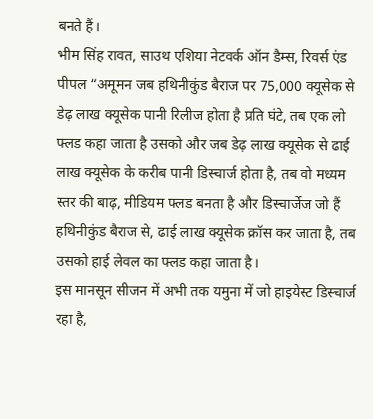बनते हैं।
भीम सिंह रावत, साउथ एशिया नेटवर्क ऑन डैम्स, रिवर्स एंड पीपल “अमूमन जब हथिनीकुंड बैराज पर 75,000 क्यूसेक से डेढ़ लाख क्यूसेक पानी रिलीज होता है प्रति घंटे, तब एक लो फ्लड कहा जाता है उसको और जब डेढ़ लाख क्यूसेक से ढाई लाख क्यूसेक के करीब पानी डिस्चार्ज होता है, तब वो मध्यम स्तर की बाढ़, मीडियम फ्लड बनता है और डिस्चार्जेज जो हैं हथिनीकुंड बैराज से, ढाई लाख क्यूसेक क्रॉस कर जाता है, तब उसको हाई लेवल का फ्लड कहा जाता है।
इस मानसून सीजन में अभी तक यमुना में जो हाइयेस्ट डिस्चार्ज रहा है,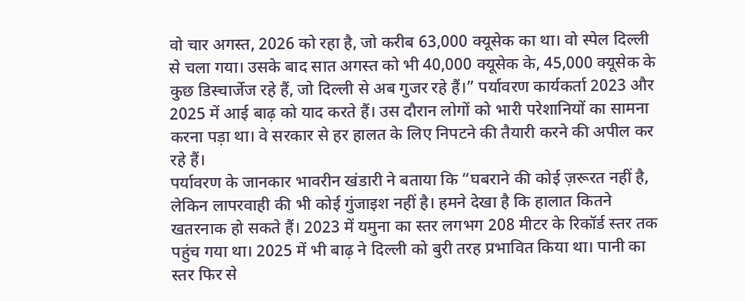वो चार अगस्त, 2026 को रहा है, जो करीब 63,000 क्यूसेक का था। वो स्पेल दिल्ली से चला गया। उसके बाद सात अगस्त को भी 40,000 क्यूसेक के, 45,000 क्यूसेक के कुछ डिस्चार्जेज रहे हैं, जो दिल्ली से अब गुजर रहे हैं।” पर्यावरण कार्यकर्ता 2023 और 2025 में आई बाढ़ को याद करते हैं। उस दौरान लोगों को भारी परेशानियों का सामना करना पड़ा था। वे सरकार से हर हालत के लिए निपटने की तैयारी करने की अपील कर रहे हैं।
पर्यावरण के जानकार भावरीन खंडारी ने बताया कि “घबराने की कोई ज़रूरत नहीं है, लेकिन लापरवाही की भी कोई गुंजाइश नहीं है। हमने देखा है कि हालात कितने खतरनाक हो सकते हैं। 2023 में यमुना का स्तर लगभग 208 मीटर के रिकॉर्ड स्तर तक पहुंच गया था। 2025 में भी बाढ़ ने दिल्ली को बुरी तरह प्रभावित किया था। पानी का स्तर फिर से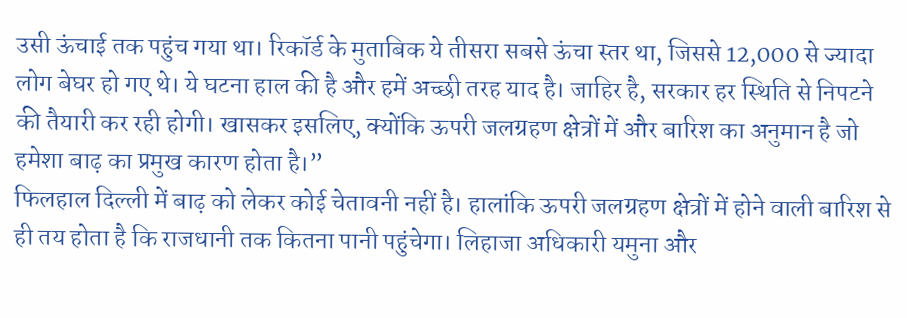उसी ऊंचाई तक पहुंच गया था। रिकॉर्ड के मुताबिक ये तीसरा सबसे ऊंचा स्तर था, जिससे 12,000 से ज्यादा लोग बेघर हो गए थे। ये घटना हाल की है और हमें अच्छी तरह याद है। जाहिर है, सरकार हर स्थिति से निपटने की तैयारी कर रही होगी। खासकर इसलिए, क्योंकि ऊपरी जलग्रहण क्षेत्रों में और बारिश का अनुमान है जो हमेशा बाढ़ का प्रमुख कारण होता है।”
फिलहाल दिल्ली में बाढ़ को लेकर कोई चेतावनी नहीं है। हालांकि ऊपरी जलग्रहण क्षेत्रों में होने वाली बारिश से ही तय होता है कि राजधानी तक कितना पानी पहुंचेगा। लिहाजा अधिकारी यमुना और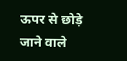ऊपर से छोड़े जाने वाले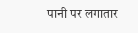पानी पर लगातार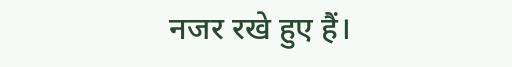नजर रखे हुए हैं।